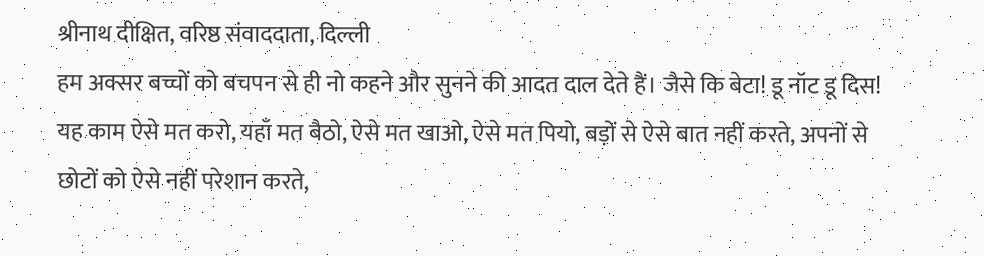श्रीनाथ दीक्षित, वरिष्ठ संवाददाता, दिल्ली
हम अक्सर बच्चों को बचपन से ही नो कहने और सुनने की आदत दाल देते हैं। जैसे कि बेटा! डू नॉट डू दिस! यह काम ऐसे मत करो, यहाँ मत बैठो, ऐसे मत खाओ, ऐसे मत पियो, बड़ों से ऐसे बात नहीं करते, अपनों से छोटों को ऐसे नहीं परेशान करते,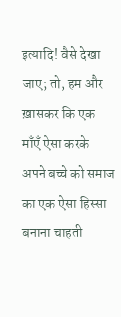इत्यादि! वैसे देखा जाए; तो, हम और ख़ासकर कि एक माँएँ ऐसा करके अपने बच्चे को समाज का एक ऐसा हिस्सा बनाना चाहती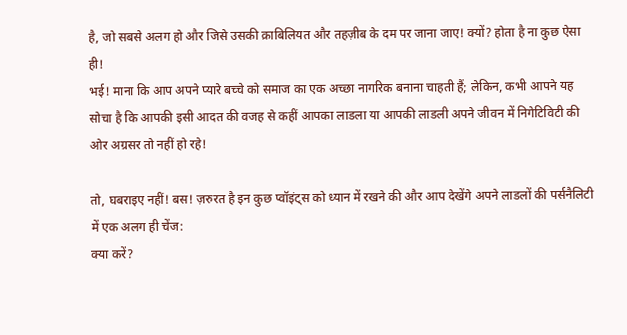है, जो सबसे अलग हो और जिसे उसकी क़ाबिलियत और तहज़ीब के दम पर जाना जाए! क्यों? होता है ना कुछ ऐसा ही!
भई! माना कि आप अपने प्यारे बच्चे को समाज का एक अच्छा नागरिक बनाना चाहती हैं; लेकिन, कभी आपने यह सोचा है कि आपकी इसी आदत की वजह से कहीं आपका लाडला या आपकी लाडली अपने जीवन में निगेटिविटी की ओर अग्रसर तो नहीं हो रहे!

तो, घबराइए नहीं! बस! ज़रुरत है इन कुछ प्वॉइंट्स को ध्यान में रखने की और आप देखेंगे अपने लाडलों की पर्सनैलिटी में एक अलग ही चेंज:
क्या करें?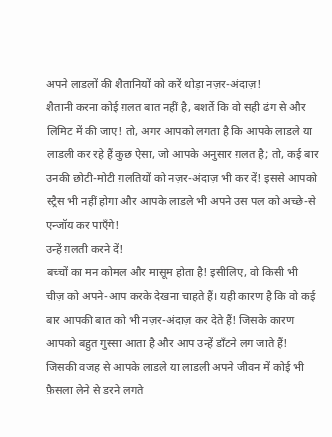अपने लाडलों की शैतानियों को करें थोड़ा नज़र-अंदाज़!
शैतानी करना कोई ग़लत बात नहीं है, बशर्ते कि वो सही ढंग से और लिमिट में की जाए! तो, अगर आपको लगता है कि आपके लाडले या लाडली कर रहे हैं कुछ ऐसा, जो आपके अनुसार ग़लत है; तो, कई बार उनकी छोटी-मोटी ग़लतियों को नज़र-अंदाज़ भी कर दें! इससे आपको स्ट्रैस भी नहीं होगा और आपके लाडले भी अपने उस पल को अच्छे-से एन्जॉय कर पाएँगे!
उन्हें ग़लती करने दें!
बच्चों का मन कोमल और मासूम होता है! इसीलिए, वो किसी भी चीज़ को अपने-आप करके देखना चाहते हैं। यही कारण है कि वो कई बार आपकी बात को भी नज़र-अंदाज़ कर देते हैं! जिसके कारण आपको बहुत गुस्सा आता है और आप उन्हें डाँटने लग जाते हैं! जिसकी वजह से आपके लाडले या लाडली अपने जीवन में कोई भी फ़ैसला लेने से डरने लगते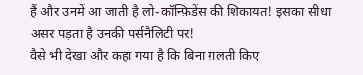हैं और उनमें आ जाती है लो-कॉन्फ़िडेंस की शिकायत! इसका सीधा असर पड़ता है उनकी पर्सनैलिटी पर!
वैसे भी देखा और कहा गया है कि बिना ग़लती किए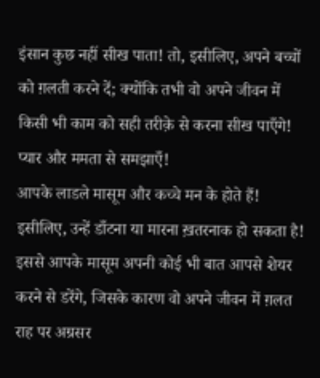इंसान कुछ नहीं सीख पाता! तो, इसीलिए, अपने बच्चों को ग़लती करने दें; क्योंकि तभी वो अपने जीवन में किसी भी काम को सही तरीक़े से करना सीख पाएँगे!
प्यार और ममता से समझाएँ!
आपके लाडले मासूम और कच्चे मन के होते हैं! इसीलिए, उन्हें डाँटना या मारना ख़तरनाक हो सकता है! इससे आपके मासूम अपनी कोई भी बात आपसे शेयर करने से डरेंगे, जिसके कारण वो अपने जीवन में ग़लत राह पर अग्रसर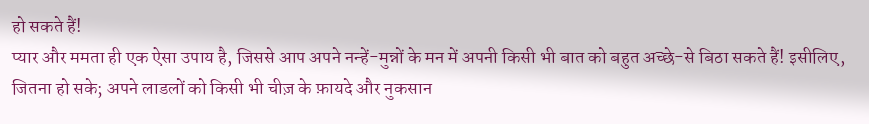हो सकते हैं!
प्यार और ममता ही एक ऐसा उपाय है, जिससे आप अपने नन्हें-मुन्नों के मन में अपनी किसी भी बात को बहुत अच्छे-से बिठा सकते हैं! इसीलिए, जितना हो सके; अपने लाडलों को किसी भी चीज़ के फ़ायदे और नुकसान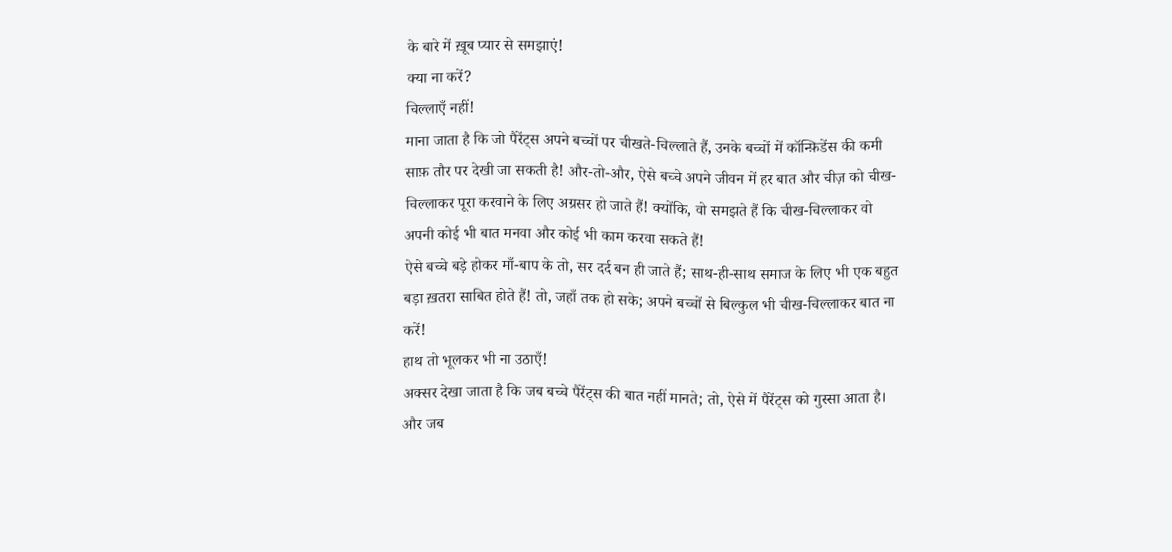के बारे में ख़ूब प्यार से समझाएं!
क्या ना करें?
चिल्लाएँ नहीं!
माना जाता है कि जो पैरेंट्स अपने बच्चों पर चीखते-चिल्लाते हैं, उनके बच्चों में कॉन्फ़िडेंस की कमी साफ़ तौर पर देखी जा सकती है! और-तो-और, ऐसे बच्चे अपने जीवन में हर बात और चीज़ को चीख-चिल्लाकर पूरा करवाने के लिए अग्रसर हो जाते हैं! क्योंकि, वो समझते हैं कि चीख-चिल्लाकर वो अपनी कोई भी बात मनवा और कोई भी काम करवा सकते हैं!
ऐसे बच्चे बड़े होकर माँ-बाप के तो, सर दर्द बन ही जाते हैं; साथ-ही-साथ समाज के लिए भी एक बहुत बड़ा ख़तरा साबित होते हैं! तो, जहाँ तक हो सके; अपने बच्चों से बिल्कुल भी चीख-चिल्लाकर बात ना करें!
हाथ तो भूलकर भी ना उठाएँ!
अक्सर देखा जाता है कि जब बच्चे पैरेंट्स की बात नहीं मानते; तो, ऐसे में पैरेंट्स को गुस्सा आता है। और जब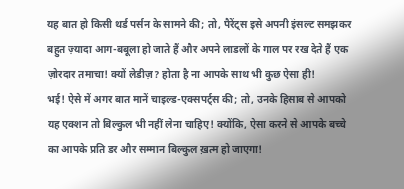यह बात हो किसी थर्ड पर्सन के सामने की; तो, पैरेंट्स इसे अपनी इंसल्ट समझकर बहुत ज़्यादा आग-बबूला हो जाते हैं और अपने लाडलों के गाल पर रख देते हैं एक ज़ोरदार तमाचा! क्यों लेडीज़? होता है ना आपके साथ भी कुछ ऐसा ही!
भई! ऐसे में अगर बात मानें चाइल्ड-एक्सपर्ट्स की; तो, उनके हिसाब से आपको यह एक्शन तो बिल्कुल भी नहीं लेना चाहिए! क्योंकि, ऐसा करने से आपके बच्चे का आपके प्रति डर और सम्मान बिल्कुल ख़त्म हो जाएगा!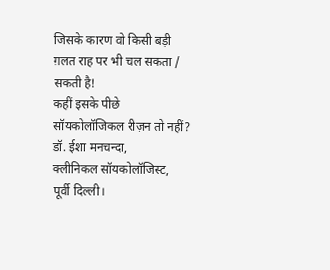जिसके कारण वो किसी बड़ी ग़लत राह पर भी चल सकता / सकती है!
कहीं इसके पीछे सॉयकोलॉजिकल रीज़न तो नहीं?
डॉ. ईशा मनचन्दा,
क्लीनिकल सॉयकोलॉजिस्ट,
पूर्वी दिल्ली।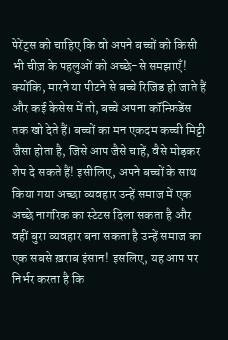पेरेंट्स को चाहिए कि वो अपने बच्चों को किसी भी चीज़ के पहलुओं को अच्छे-से समझाएँ! क्योंकि, मारने या पीटने से बच्चे रिजिड हो जाते हैं और कई केसेस में तो, बच्चे अपना कॉन्फ़िडेंस तक खो देते हैं। बच्चों का मन एकदम कच्ची मिट्टी जैसा होता है, जिसे आप जैसे चाहें, वैसे मोड़कर शेप दे सकते हैं! इसीलिए, अपने बच्चों के साथ किया गया अच्छा व्यवहार उन्हें समाज में एक अच्छे नागरिक का स्टेटस दिला सकता है और वहीं बुरा व्यवहार बना सकता है उन्हें समाज का एक सबसे ख़राब इंसान! इसलिए, यह आप पर निर्भर करता है कि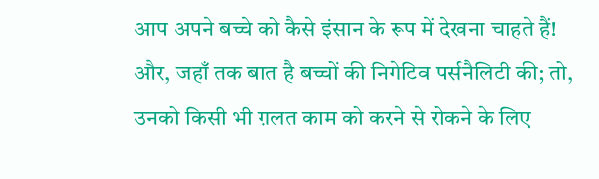आप अपने बच्चे को कैसे इंसान के रूप में देखना चाहते हैं!
और, जहाँ तक बात है बच्चों की निगेटिव पर्सनैलिटी की; तो, उनको किसी भी ग़लत काम को करने से रोकने के लिए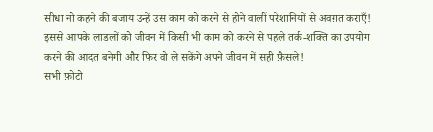सीधा नो कहने की बजाय उन्हें उस काम को करने से होने वालीं परेशानियों से अवग़त कराएँ! इससे आपके लाडलों को जीवन में किसी भी काम को करने से पहले तर्क-शक्ति का उपयोग करने की आदत बनेगी और फिर वो ले सकेंगे अपने जीवन में सही फ़ैसले!
सभी फ़ोटो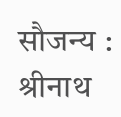सौजन्य : श्रीनाथ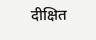दीक्षित